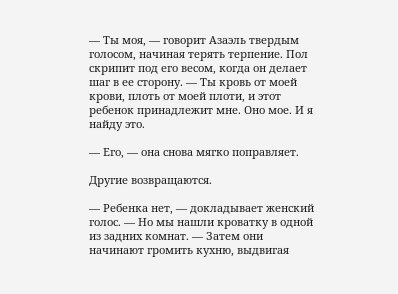— Ты моя, — говорит Азаэль твердым голосом, начиная терять терпение. Пол скрипит под его весом, когда он делает шаг в ее сторону. — Ты кровь от моей крови, плоть от моей плоти, и этот ребенок принадлежит мне. Оно мое. И я найду это.

— Его, — она снова мягко поправляет.

Другие возвращаются.

— Ребенка нет, — докладывает женский голос. — Но мы нашли кроватку в одной из задних комнат. — Затем они начинают громить кухню, выдвигая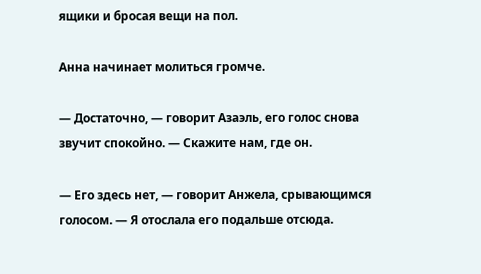ящики и бросая вещи на пол.

Анна начинает молиться громче.

— Достаточно, — говорит Азаэль, его голос снова звучит спокойно. — Скажите нам, где он.

— Его здесь нет, — говорит Анжела, срывающимся голосом. — Я отослала его подальше отсюда.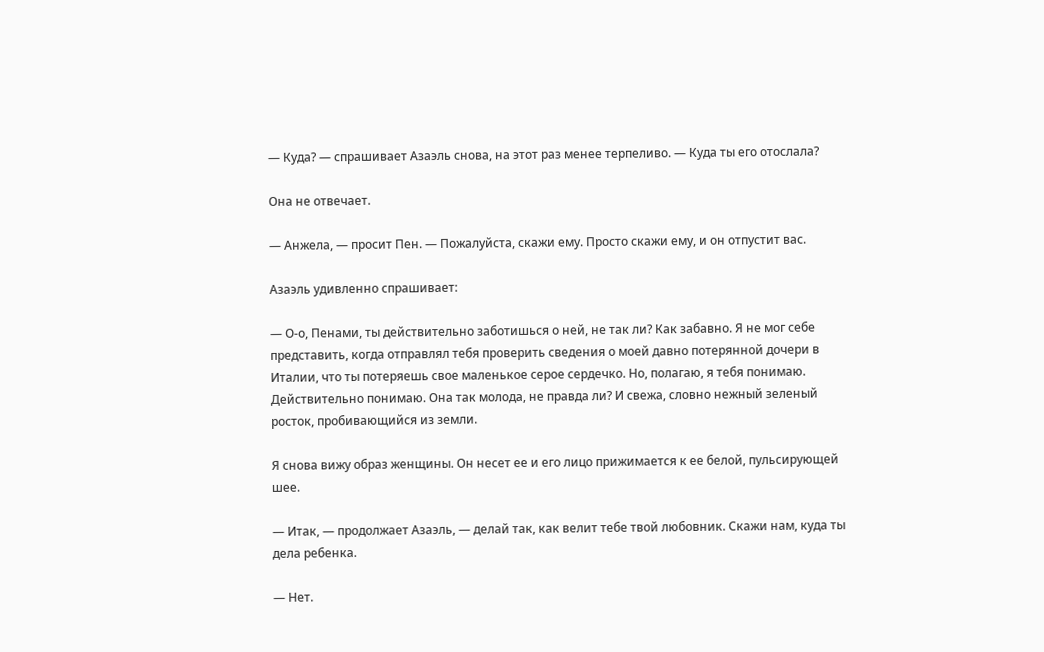— Куда? — спрашивает Азаэль снова, на этот раз менее терпеливо. — Куда ты его отослала?

Она не отвечает.

— Анжела, — просит Пен. — Пожалуйста, скажи ему. Просто скажи ему, и он отпустит вас.

Азаэль удивленно спрашивает:

— О-о, Пенами, ты действительно заботишься о ней, не так ли? Как забавно. Я не мог себе представить, когда отправлял тебя проверить сведения о моей давно потерянной дочери в Италии, что ты потеряешь свое маленькое серое сердечко. Но, полагаю, я тебя понимаю. Действительно понимаю. Она так молода, не правда ли? И свежа, словно нежный зеленый росток, пробивающийся из земли.

Я снова вижу образ женщины. Он несет ее и его лицо прижимается к ее белой, пульсирующей шее.

— Итак, — продолжает Азаэль, — делай так, как велит тебе твой любовник. Скажи нам, куда ты дела ребенка.

— Нет.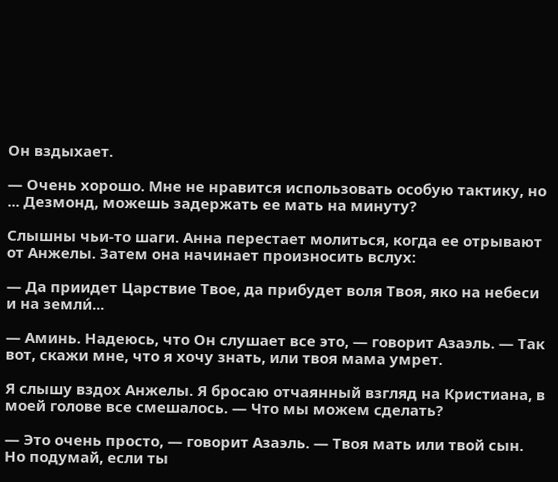Он вздыхает.

— Очень хорошо. Мне не нравится использовать особую тактику, но ... Дезмонд, можешь задержать ее мать на минуту?

Слышны чьи-то шаги. Анна перестает молиться, когда ее отрывают от Анжелы. Затем она начинает произносить вслух:

— Да приидет Царствие Твое, да прибудет воля Твоя, яко на небеси и на земли́...

— Аминь. Надеюсь, что Он слушает все это, — говорит Азаэль. — Так вот, скажи мне, что я хочу знать, или твоя мама умрет.

Я слышу вздох Анжелы. Я бросаю отчаянный взгляд на Кристиана, в моей голове все смешалось. — Что мы можем сделать?

— Это очень просто, — говорит Азаэль. — Твоя мать или твой сын. Но подумай, если ты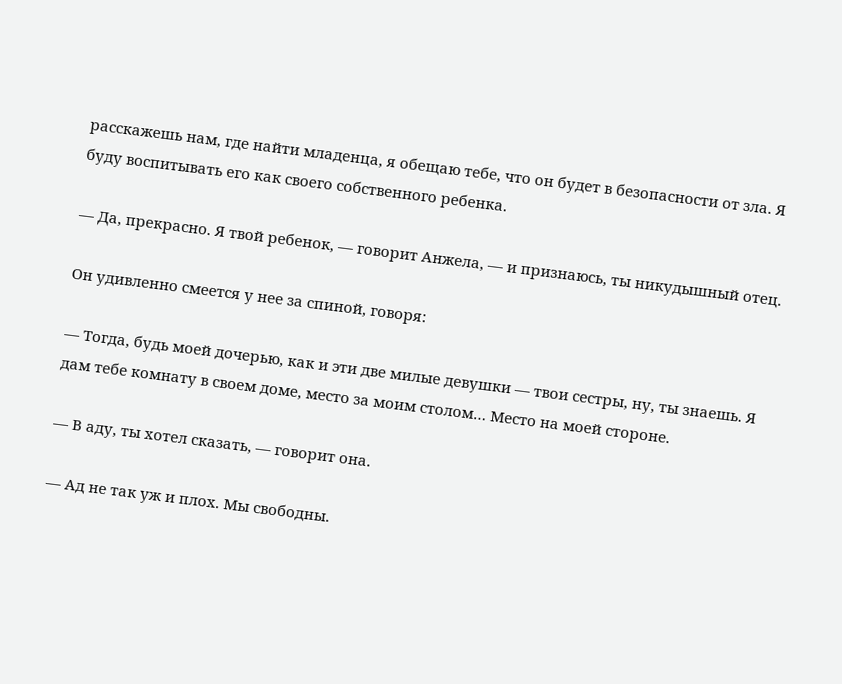расскажешь нам, где найти младенца, я обещаю тебе, что он будет в безопасности от зла. Я буду воспитывать его как своего собственного ребенка.

— Да, прекрасно. Я твой ребенок, — говорит Анжела, — и признаюсь, ты никудышный отец.

Он удивленно смеется у нее за спиной, говоря:

— Тогда, будь моей дочерью, как и эти две милые девушки — твои сестры, ну, ты знаешь. Я дам тебе комнату в своем доме, место за моим столом… Место на моей стороне.

— В аду, ты хотел сказать, — говорит она.

— Ад не так уж и плох. Мы свободны.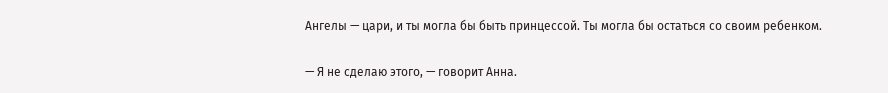Ангелы — цари, и ты могла бы быть принцессой. Ты могла бы остаться со своим ребенком.

— Я не сделаю этого, — говорит Анна.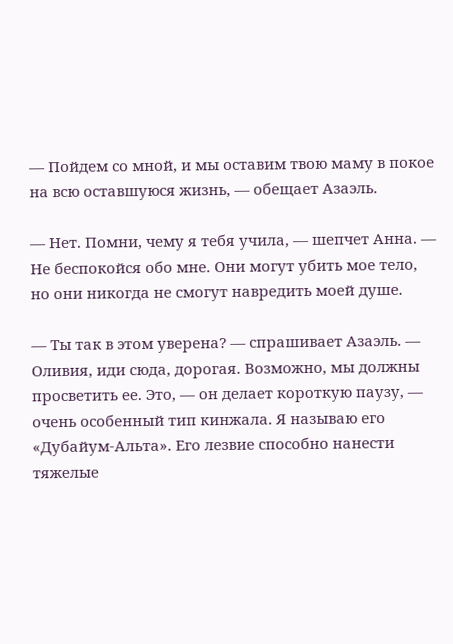— Пойдем со мной, и мы оставим твою маму в покое на всю оставшуюся жизнь, — обещает Азаэль.

— Нет. Помни, чему я тебя учила, — шепчет Анна. — Не беспокойся обо мне. Они могут убить мое тело, но они никогда не смогут навредить моей душе.

— Ты так в этом уверена? — спрашивает Азаэль. — Оливия, иди сюда, дорогая. Возможно, мы должны просветить ее. Это, — он делает короткую паузу, — очень особенный тип кинжала. Я называю его «Дубайум-Альта». Его лезвие способно нанести тяжелые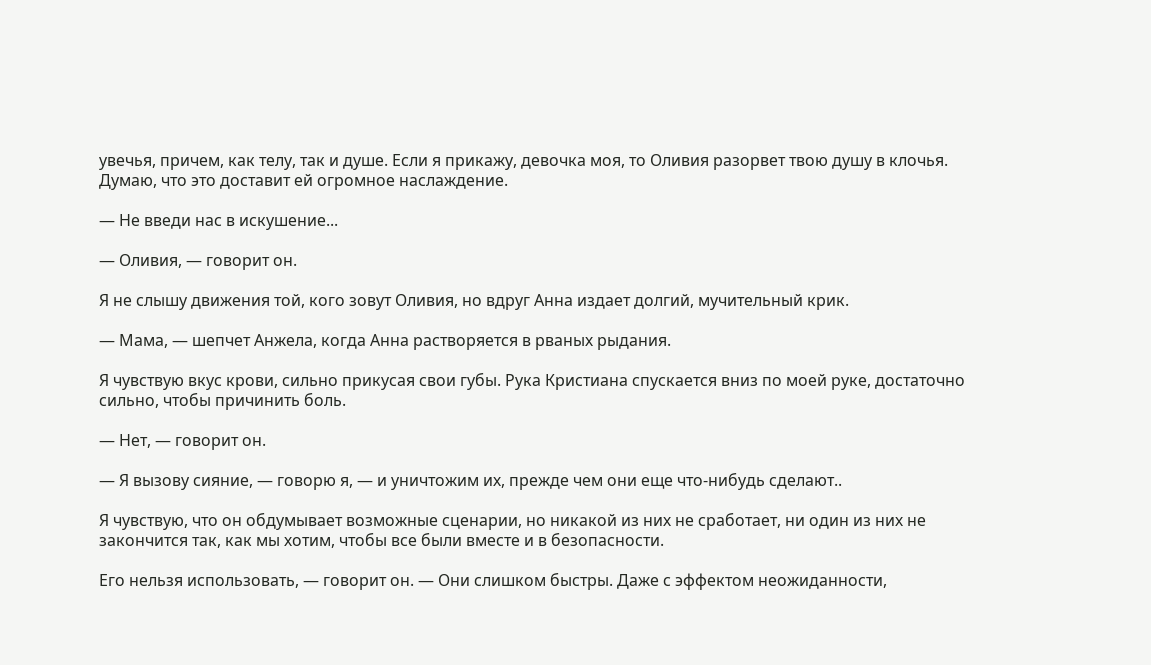увечья, причем, как телу, так и душе. Если я прикажу, девочка моя, то Оливия разорвет твою душу в клочья. Думаю, что это доставит ей огромное наслаждение.

— Не введи нас в искушение...

— Оливия, — говорит он.

Я не слышу движения той, кого зовут Оливия, но вдруг Анна издает долгий, мучительный крик.

— Мама, — шепчет Анжела, когда Анна растворяется в рваных рыдания.

Я чувствую вкус крови, сильно прикусая свои губы. Рука Кристиана спускается вниз по моей руке, достаточно сильно, чтобы причинить боль.

— Нет, — говорит он.

— Я вызову сияние, — говорю я, — и уничтожим их, прежде чем они еще что-нибудь сделают..

Я чувствую, что он обдумывает возможные сценарии, но никакой из них не сработает, ни один из них не закончится так, как мы хотим, чтобы все были вместе и в безопасности.

Его нельзя использовать, — говорит он. — Они слишком быстры. Даже с эффектом неожиданности,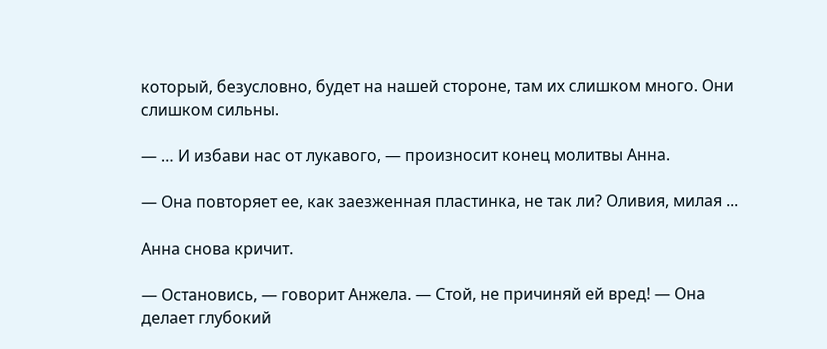который, безусловно, будет на нашей стороне, там их слишком много. Они слишком сильны.

— … И избави нас от лукавого, — произносит конец молитвы Анна.

— Она повторяет ее, как заезженная пластинка, не так ли? Оливия, милая ...

Анна снова кричит.

— Остановись, — говорит Анжела. — Стой, не причиняй ей вред! — Она делает глубокий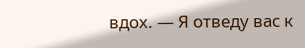вдох. — Я отведу вас к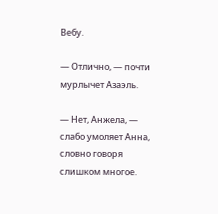Вебу.

— Отлично, — почти мурлычет Азаэль.

— Нет, Анжела, — слабо умоляет Анна, словно говоря слишком многое.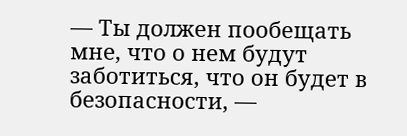— Ты должен пообещать мне, что о нем будут заботиться, что он будет в безопасности, —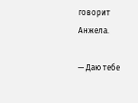говорит Анжела.

— Даю тебе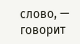слово, — говорит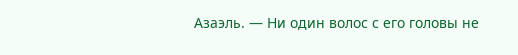Азаэль. — Ни один волос с его головы не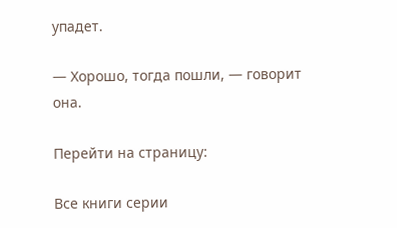упадет.

— Хорошо, тогда пошли, — говорит она.

Перейти на страницу:

Все книги серии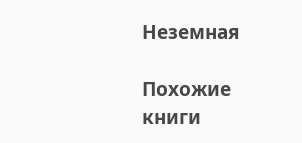Неземная

Похожие книги